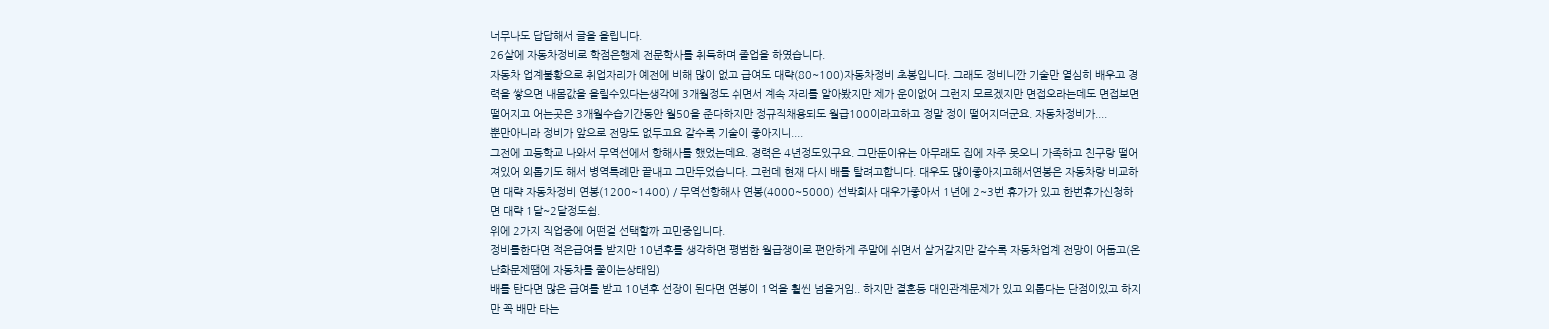너무나도 답답해서 글을 올립니다.
26살에 자동차정비로 학점은행제 전문학사를 취득하며 졸업을 하였습니다.
자동차 업계불황으로 취업자리가 예전에 비해 많이 없고 급여도 대략(80~100)자동차정비 초봉입니다. 그래도 정비니깐 기술만 열심히 배우고 경력을 쌓으면 내몸값을 올릴수있다는생각에 3개월정도 쉬면서 계속 자리를 알아봤지만 제가 운이없어 그런지 모르겠지만 면접오라는데도 면접보면 떨어지고 어는곳은 3개월수습기간동안 월50을 준다하지만 정규직채용되도 월급100이라고하고 정말 정이 떨어지더군요. 자동차정비가....
뿐만아니라 정비가 앞으로 전망도 없두고요 갈수록 기술이 좋아지니....
그전에 고등학교 나와서 무역선에서 항해사를 했었는데요. 경력은 4년정도있구요. 그만둔이유는 아무래도 집에 자주 못오니 가족하고 친구랑 떨어져있어 외롭기도 해서 병역특례만 끝내고 그만두었습니다. 그런데 현재 다시 배를 탈려고합니다. 대우도 많이좋아지고해서연봉은 자동차랑 비교하면 대략 자동차정비 연봉(1200~1400) / 무역선항해사 연봉(4000~5000) 선박회사 대우가좋아서 1년에 2~3번 휴가가 있고 한번휴가신청하면 대략 1달~2달정도쉼.
위에 2가지 직업중에 어떤걸 선택할까 고민중입니다.
정비를한다면 적은급여를 받지만 10년후를 생각하면 평범한 월급쟁이로 편안하게 주말에 쉬면서 살거같지만 갈수록 자동차업계 전망이 어둡고(온난화문제땜에 자동차를 쭐이는상태임)
배를 탄다면 많은 급여를 받고 10년후 선장이 된다면 연봉이 1억을 훨씬 넘을거임.. 하지만 결혼등 대인관계문제가 있고 외롭다는 단점이있고 하지만 꼭 배만 타는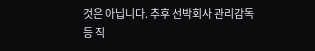것은 아닙니다. 추후 선박회사 관리감독등 직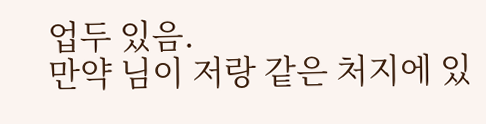업두 있음.
만약 님이 저랑 같은 처지에 있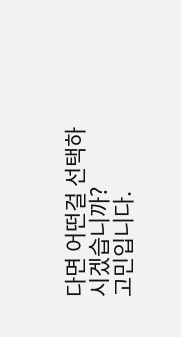다면 어떤걸 선택하시겠습니까?
고민입니다.